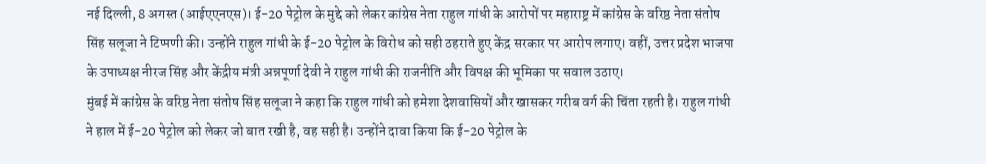नई दिल्ली, 8 अगस्त (आईएएनएस)। ई-20 पेट्रोल के मुद्दे को लेकर कांग्रेस नेता राहुल गांधी के आरोपों पर महाराष्ट्र में कांग्रेस के वरिष्ठ नेता संतोष सिंह सलूजा ने टिप्पणी की। उन्होंने राहुल गांधी के ई-20 पेट्रोल के विरोध को सही ठहराते हुए केंद्र सरकार पर आरोप लगाए। वहीं, उत्तर प्रदेश भाजपा के उपाध्यक्ष नीरज सिंह और केंद्रीय मंत्री अन्नपूर्णा देवी ने राहुल गांधी की राजनीति और विपक्ष की भूमिका पर सवाल उठाए।
मुंबई में कांग्रेस के वरिष्ठ नेता संतोष सिंह सलूजा ने कहा कि राहुल गांधी को हमेशा देशवासियों और खासकर गरीब वर्ग की चिंता रहती है। राहुल गांधी ने हाल में ई-20 पेट्रोल को लेकर जो बात रखी है, वह सही है। उन्होंने दावा किया कि ई-20 पेट्रोल के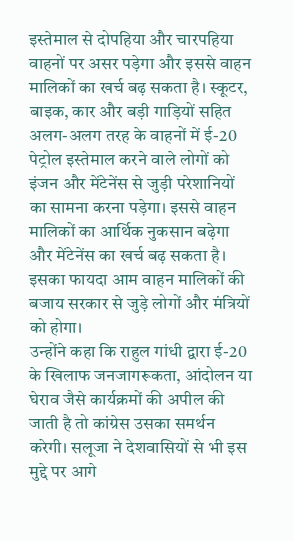इस्तेमाल से दोपहिया और चारपहिया वाहनों पर असर पड़ेगा और इससे वाहन मालिकों का खर्च बढ़ सकता है। स्कूटर, बाइक, कार और बड़ी गाड़ियों सहित अलग-अलग तरह के वाहनों में ई-20 पेट्रोल इस्तेमाल करने वाले लोगों को इंजन और मेंटेनेंस से जुड़ी परेशानियों का सामना करना पड़ेगा। इससे वाहन मालिकों का आर्थिक नुकसान बढ़ेगा और मेंटेनेंस का खर्च बढ़ सकता है। इसका फायदा आम वाहन मालिकों की बजाय सरकार से जुड़े लोगों और मंत्रियों को होगा।
उन्होंने कहा कि राहुल गांधी द्वारा ई-20 के खिलाफ जनजागरूकता, आंदोलन या घेराव जैसे कार्यक्रमों की अपील की जाती है तो कांग्रेस उसका समर्थन करेगी। सलूजा ने देशवासियों से भी इस मुद्दे पर आगे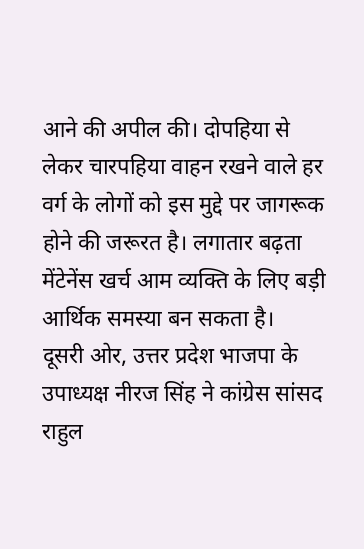आने की अपील की। दोपहिया से लेकर चारपहिया वाहन रखने वाले हर वर्ग के लोगों को इस मुद्दे पर जागरूक होने की जरूरत है। लगातार बढ़ता मेंटेनेंस खर्च आम व्यक्ति के लिए बड़ी आर्थिक समस्या बन सकता है।
दूसरी ओर, उत्तर प्रदेश भाजपा के उपाध्यक्ष नीरज सिंह ने कांग्रेस सांसद राहुल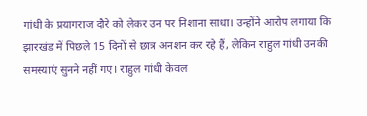गांधी के प्रयागराज दौरे को लेकर उन पर निशाना साधा। उन्होंने आरोप लगाया कि झारखंड में पिछले 15 दिनों से छात्र अनशन कर रहे हैं, लेकिन राहुल गांधी उनकी समस्याएं सुनने नहीं गए। राहुल गांधी केवल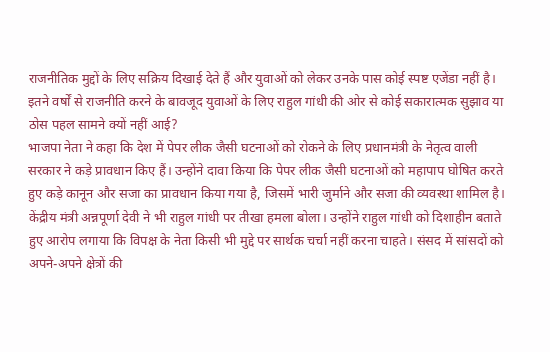राजनीतिक मुद्दों के लिए सक्रिय दिखाई देते हैं और युवाओं को लेकर उनके पास कोई स्पष्ट एजेंडा नहीं है। इतने वर्षों से राजनीति करने के बावजूद युवाओं के लिए राहुल गांधी की ओर से कोई सकारात्मक सुझाव या ठोस पहल सामने क्यों नहीं आई?
भाजपा नेता ने कहा कि देश में पेपर लीक जैसी घटनाओं को रोकने के लिए प्रधानमंत्री के नेतृत्व वाली सरकार ने कड़े प्रावधान किए हैं। उन्होंने दावा किया कि पेपर लीक जैसी घटनाओं को महापाप घोषित करते हुए कड़े कानून और सजा का प्रावधान किया गया है, जिसमें भारी जुर्माने और सजा की व्यवस्था शामिल है।
केंद्रीय मंत्री अन्नपूर्णा देवी ने भी राहुल गांधी पर तीखा हमला बोला। उन्होंने राहुल गांधी को दिशाहीन बताते हुए आरोप लगाया कि विपक्ष के नेता किसी भी मुद्दे पर सार्थक चर्चा नहीं करना चाहते। संसद में सांसदों को अपने-अपने क्षेत्रों की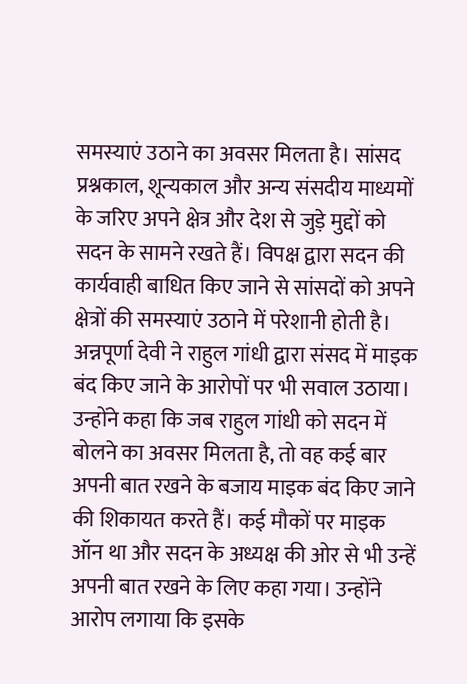समस्याएं उठाने का अवसर मिलता है। सांसद प्रश्नकाल, शून्यकाल और अन्य संसदीय माध्यमों के जरिए अपने क्षेत्र और देश से जुड़े मुद्दों को सदन के सामने रखते हैं। विपक्ष द्वारा सदन की कार्यवाही बाधित किए जाने से सांसदों को अपने क्षेत्रों की समस्याएं उठाने में परेशानी होती है।
अन्नपूर्णा देवी ने राहुल गांधी द्वारा संसद में माइक बंद किए जाने के आरोपों पर भी सवाल उठाया। उन्होंने कहा कि जब राहुल गांधी को सदन में बोलने का अवसर मिलता है, तो वह कई बार अपनी बात रखने के बजाय माइक बंद किए जाने की शिकायत करते हैं। कई मौकों पर माइक ऑन था और सदन के अध्यक्ष की ओर से भी उन्हें अपनी बात रखने के लिए कहा गया। उन्होंने आरोप लगाया कि इसके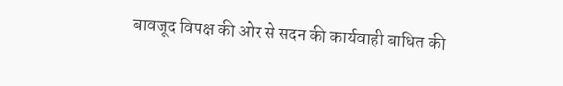बावजूद विपक्ष की ओर से सदन की कार्यवाही बाधित की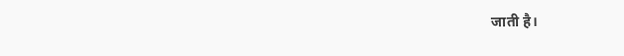जाती है।